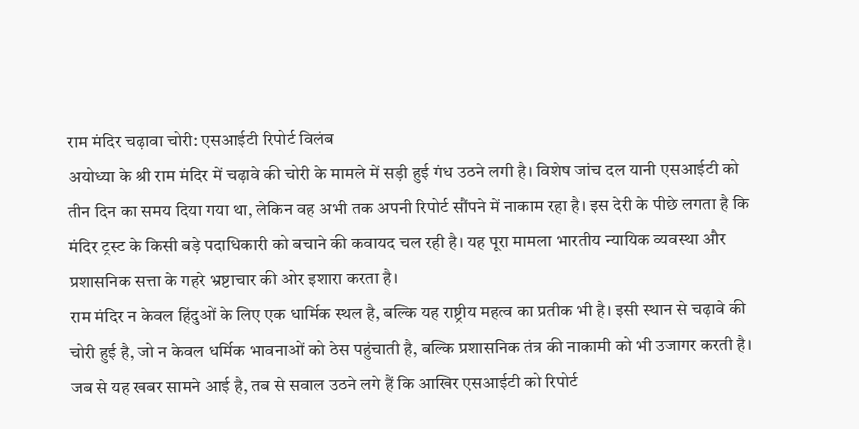राम मंदिर चढ़ावा चोरी: एसआईटी रिपोर्ट विलंब
अयोध्या के श्री राम मंदिर में चढ़ावे की चोरी के मामले में सड़ी हुई गंध उठने लगी है। विशेष जांच दल यानी एसआईटी को तीन दिन का समय दिया गया था, लेकिन वह अभी तक अपनी रिपोर्ट सौंपने में नाकाम रहा है। इस देरी के पीछे लगता है कि मंदिर ट्रस्ट के किसी बड़े पदाधिकारी को बचाने की कवायद चल रही है। यह पूरा मामला भारतीय न्यायिक व्यवस्था और प्रशासनिक सत्ता के गहरे भ्रष्टाचार की ओर इशारा करता है।
राम मंदिर न केवल हिंदुओं के लिए एक धार्मिक स्थल है, बल्कि यह राष्ट्रीय महत्व का प्रतीक भी है। इसी स्थान से चढ़ावे की चोरी हुई है, जो न केवल धर्मिक भावनाओं को ठेस पहुंचाती है, बल्कि प्रशासनिक तंत्र की नाकामी को भी उजागर करती है। जब से यह खबर सामने आई है, तब से सवाल उठने लगे हैं कि आखिर एसआईटी को रिपोर्ट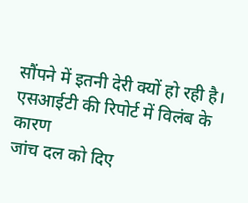सौंपने में इतनी देरी क्यों हो रही है।
एसआईटी की रिपोर्ट में विलंब के कारण
जांच दल को दिए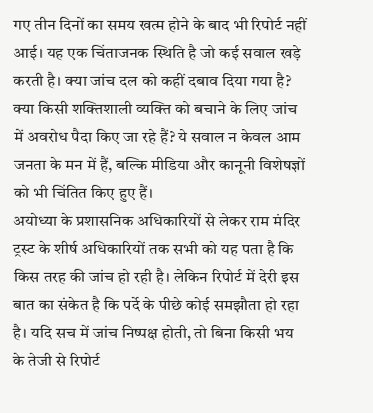गए तीन दिनों का समय खत्म होने के बाद भी रिपोर्ट नहीं आई। यह एक चिंताजनक स्थिति है जो कई सवाल खड़े करती है। क्या जांच दल को कहीं दबाव दिया गया है? क्या किसी शक्तिशाली व्यक्ति को बचाने के लिए जांच में अवरोध पैदा किए जा रहे हैं? ये सवाल न केवल आम जनता के मन में हैं, बल्कि मीडिया और कानूनी विशेषज्ञों को भी चिंतित किए हुए हैं।
अयोध्या के प्रशासनिक अधिकारियों से लेकर राम मंदिर ट्रस्ट के शीर्ष अधिकारियों तक सभी को यह पता है कि किस तरह की जांच हो रही है। लेकिन रिपोर्ट में देरी इस बात का संकेत है कि पर्दे के पीछे कोई समझौता हो रहा है। यदि सच में जांच निष्पक्ष होती, तो बिना किसी भय के तेजी से रिपोर्ट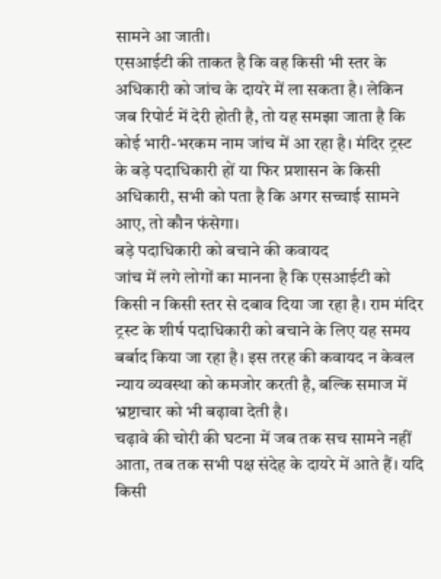सामने आ जाती।
एसआईटी की ताकत है कि वह किसी भी स्तर के अधिकारी को जांच के दायरे में ला सकता है। लेकिन जब रिपोर्ट में देरी होती है, तो यह समझा जाता है कि कोई भारी-भरकम नाम जांच में आ रहा है। मंदिर ट्रस्ट के बड़े पदाधिकारी हों या फिर प्रशासन के किसी अधिकारी, सभी को पता है कि अगर सच्चाई सामने आए, तो कौन फंसेगा।
बड़े पदाधिकारी को बचाने की कवायद
जांच में लगे लोगों का मानना है कि एसआईटी को किसी न किसी स्तर से दबाव दिया जा रहा है। राम मंदिर ट्रस्ट के शीर्ष पदाधिकारी को बचाने के लिए यह समय बर्बाद किया जा रहा है। इस तरह की कवायद न केवल न्याय व्यवस्था को कमजोर करती है, बल्कि समाज में भ्रष्टाचार को भी बढ़ावा देती है।
चढ़ावे की चोरी की घटना में जब तक सच सामने नहीं आता, तब तक सभी पक्ष संदेह के दायरे में आते हैं। यदि किसी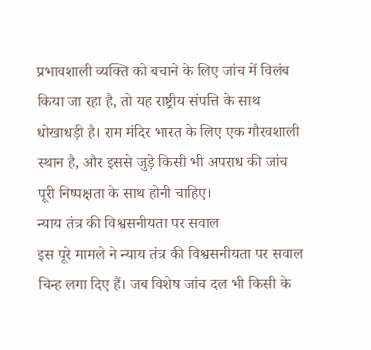प्रभावशाली व्यक्ति को बचाने के लिए जांच में विलंब किया जा रहा है, तो यह राष्ट्रीय संपत्ति के साथ धोखाधड़ी है। राम मंदिर भारत के लिए एक गौरवशाली स्थान है, और इससे जुड़े किसी भी अपराध की जांच पूरी निष्पक्षता के साथ होनी चाहिए।
न्याय तंत्र की विश्वसनीयता पर सवाल
इस पूरे मामले ने न्याय तंत्र की विश्वसनीयता पर सवाल चिन्ह लगा दिए हैं। जब विशेष जांच दल भी किसी के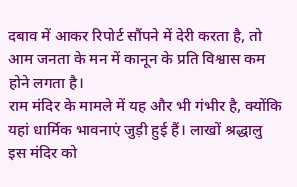दबाव में आकर रिपोर्ट सौंपने में देरी करता है, तो आम जनता के मन में कानून के प्रति विश्वास कम होने लगता है।
राम मंदिर के मामले में यह और भी गंभीर है, क्योंकि यहां धार्मिक भावनाएं जुड़ी हुई हैं। लाखों श्रद्धालु इस मंदिर को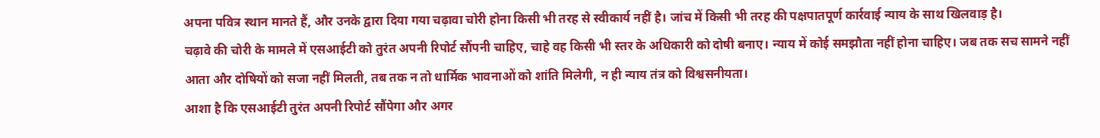अपना पवित्र स्थान मानते हैं, और उनके द्वारा दिया गया चढ़ावा चोरी होना किसी भी तरह से स्वीकार्य नहीं है। जांच में किसी भी तरह की पक्षपातपूर्ण कार्रवाई न्याय के साथ खिलवाड़ है।
चढ़ावे की चोरी के मामले में एसआईटी को तुरंत अपनी रिपोर्ट सौंपनी चाहिए, चाहे वह किसी भी स्तर के अधिकारी को दोषी बनाए। न्याय में कोई समझौता नहीं होना चाहिए। जब तक सच सामने नहीं आता और दोषियों को सजा नहीं मिलती, तब तक न तो धार्मिक भावनाओं को शांति मिलेगी, न ही न्याय तंत्र को विश्वसनीयता।
आशा है कि एसआईटी तुरंत अपनी रिपोर्ट सौंपेगा और अगर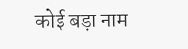कोई बड़ा नाम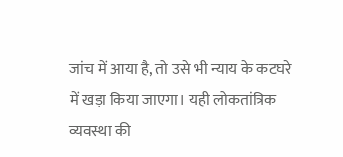जांच में आया है, तो उसे भी न्याय के कटघरे में खड़ा किया जाएगा। यही लोकतांत्रिक व्यवस्था की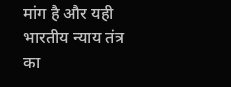मांग है और यही भारतीय न्याय तंत्र का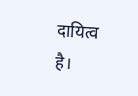दायित्व है।